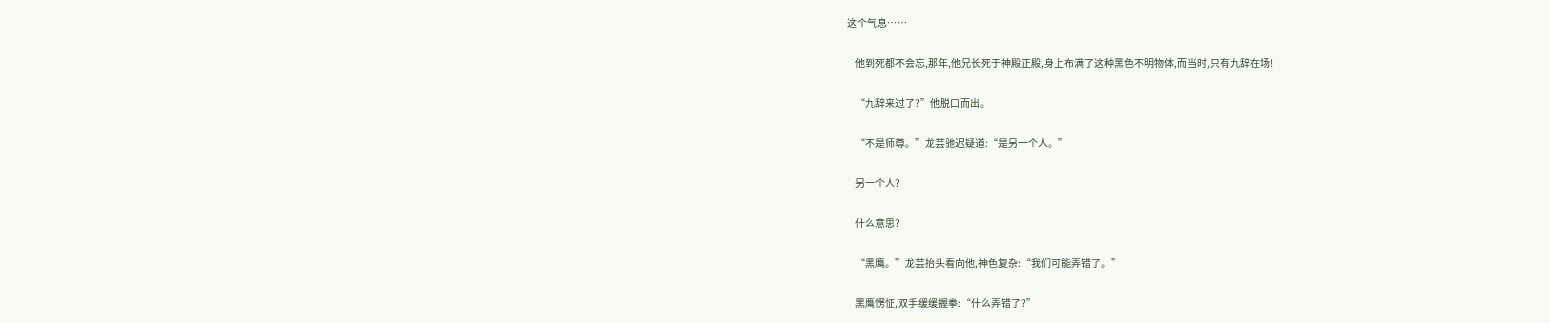这个气息……

    他到死都不会忘,那年,他兄长死于神殿正殿,身上布满了这种黑色不明物体,而当时,只有九辞在场!

    “九辞来过了?”他脱口而出。

    “不是师尊。”龙芸驰迟疑道:“是另一个人。”

    另一个人?

    什么意思?

    “黑鹰。”龙芸抬头看向他,神色复杂:“我们可能弄错了。”

    黑鹰愣怔,双手缓缓握拳:“什么弄错了?”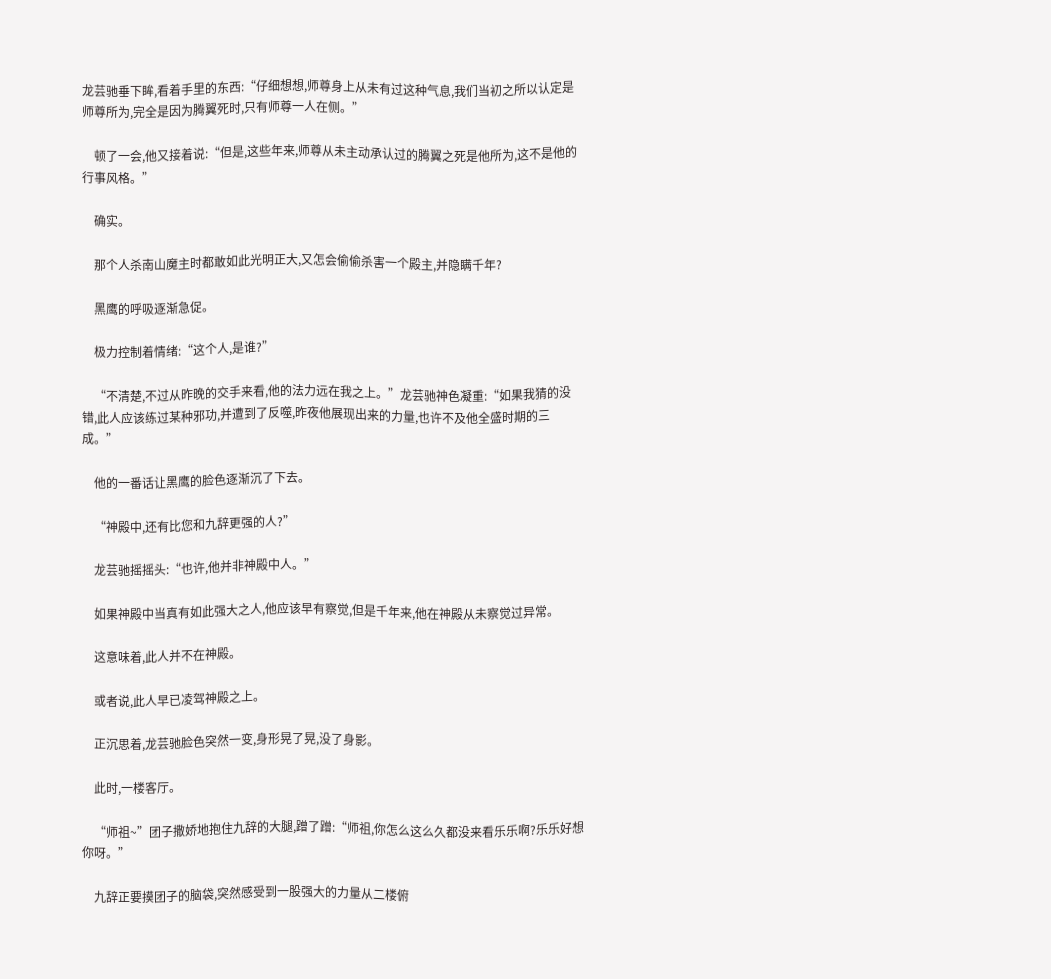龙芸驰垂下眸,看着手里的东西:“仔细想想,师尊身上从未有过这种气息,我们当初之所以认定是师尊所为,完全是因为腾翼死时,只有师尊一人在侧。”

    顿了一会,他又接着说:“但是,这些年来,师尊从未主动承认过的腾翼之死是他所为,这不是他的行事风格。”

    确实。

    那个人杀南山魔主时都敢如此光明正大,又怎会偷偷杀害一个殿主,并隐瞒千年?

    黑鹰的呼吸逐渐急促。

    极力控制着情绪:“这个人,是谁?”

    “不清楚,不过从昨晚的交手来看,他的法力远在我之上。”龙芸驰神色凝重:“如果我猜的没错,此人应该练过某种邪功,并遭到了反噬,昨夜他展现出来的力量,也许不及他全盛时期的三成。”

    他的一番话让黑鹰的脸色逐渐沉了下去。

    “神殿中,还有比您和九辞更强的人?”

    龙芸驰摇摇头:“也许,他并非神殿中人。”

    如果神殿中当真有如此强大之人,他应该早有察觉,但是千年来,他在神殿从未察觉过异常。

    这意味着,此人并不在神殿。

    或者说,此人早已凌驾神殿之上。

    正沉思着,龙芸驰脸色突然一变,身形晃了晃,没了身影。

    此时,一楼客厅。

    “师祖~”团子撒娇地抱住九辞的大腿,蹭了蹭:“师祖,你怎么这么久都没来看乐乐啊?乐乐好想你呀。”

    九辞正要摸团子的脑袋,突然感受到一股强大的力量从二楼俯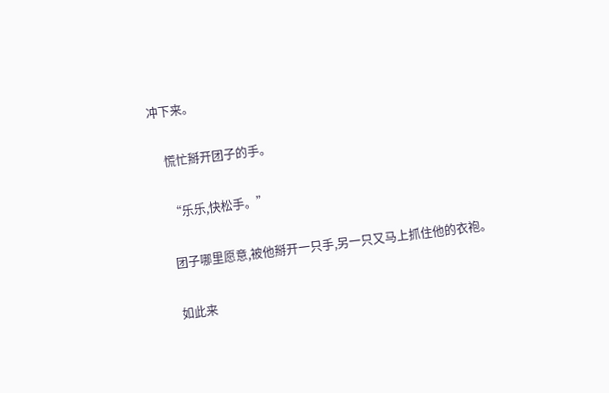冲下来。

    慌忙掰开团子的手。

    “乐乐,快松手。”

    团子哪里愿意,被他掰开一只手,另一只又马上抓住他的衣袍。

    如此来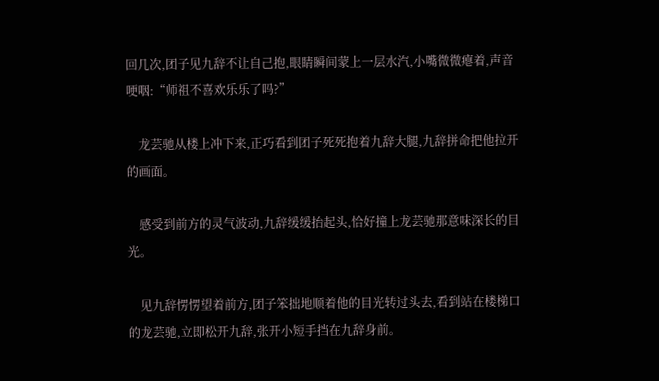回几次,团子见九辞不让自己抱,眼睛瞬间蒙上一层水汽,小嘴微微瘪着,声音哽咽:“师祖不喜欢乐乐了吗?”

    龙芸驰从楼上冲下来,正巧看到团子死死抱着九辞大腿,九辞拼命把他拉开的画面。

    感受到前方的灵气波动,九辞缓缓抬起头,恰好撞上龙芸驰那意味深长的目光。

    见九辞愣愣望着前方,团子笨拙地顺着他的目光转过头去,看到站在楼梯口的龙芸驰,立即松开九辞,张开小短手挡在九辞身前。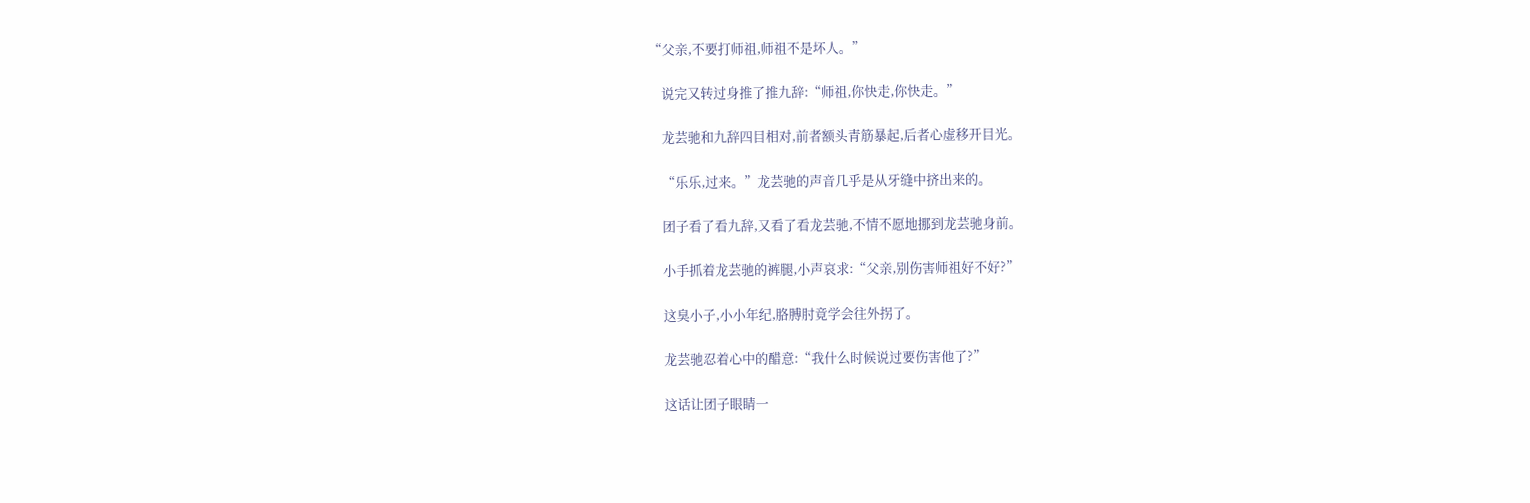“父亲,不要打师祖,师祖不是坏人。”

    说完又转过身推了推九辞:“师祖,你快走,你快走。”

    龙芸驰和九辞四目相对,前者额头青筋暴起,后者心虚移开目光。

    “乐乐,过来。”龙芸驰的声音几乎是从牙缝中挤出来的。

    团子看了看九辞,又看了看龙芸驰,不情不愿地挪到龙芸驰身前。

    小手抓着龙芸驰的裤腿,小声哀求:“父亲,别伤害师祖好不好?”

    这臭小子,小小年纪,胳膊肘竟学会往外拐了。

    龙芸驰忍着心中的醋意:“我什么时候说过要伤害他了?”

    这话让团子眼睛一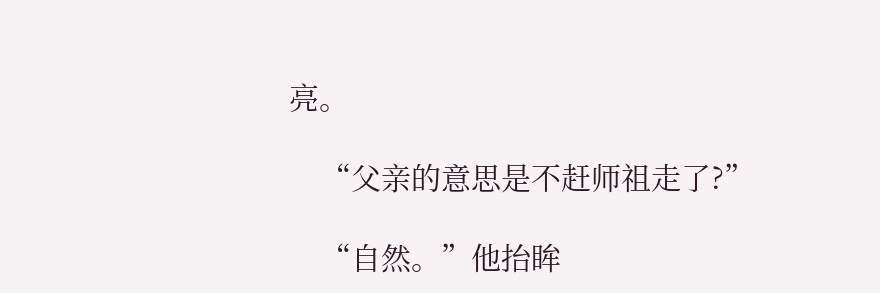亮。

    “父亲的意思是不赶师祖走了?”

    “自然。”他抬眸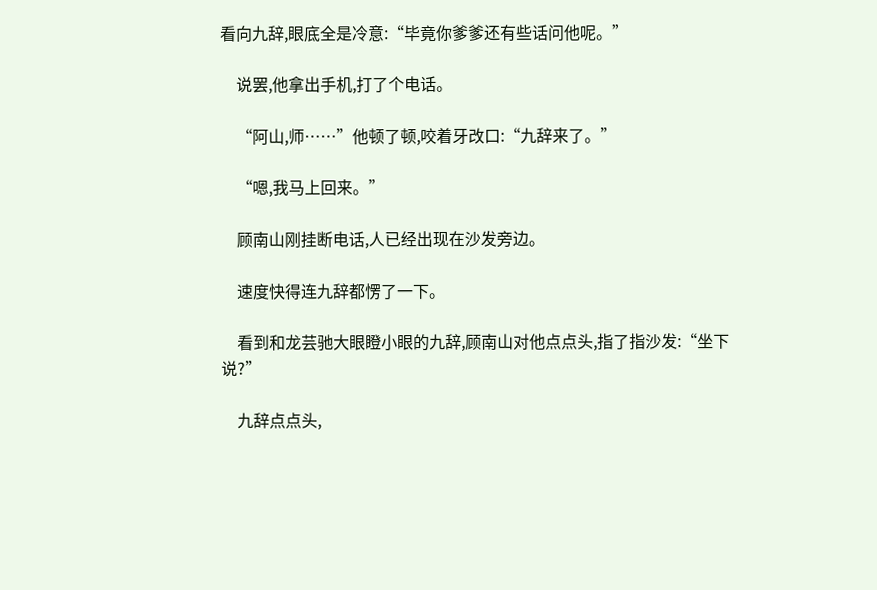看向九辞,眼底全是冷意:“毕竟你爹爹还有些话问他呢。”

    说罢,他拿出手机,打了个电话。

    “阿山,师……”他顿了顿,咬着牙改口:“九辞来了。”

    “嗯,我马上回来。”

    顾南山刚挂断电话,人已经出现在沙发旁边。

    速度快得连九辞都愣了一下。

    看到和龙芸驰大眼瞪小眼的九辞,顾南山对他点点头,指了指沙发:“坐下说?”

    九辞点点头,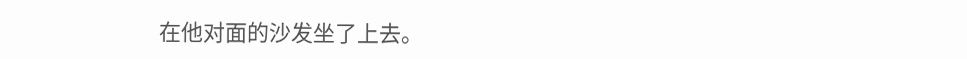在他对面的沙发坐了上去。